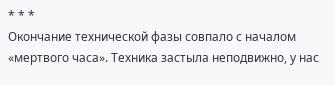* * *
Окончание технической фазы совпало с началом «мертвого часа». Техника застыла неподвижно, у нас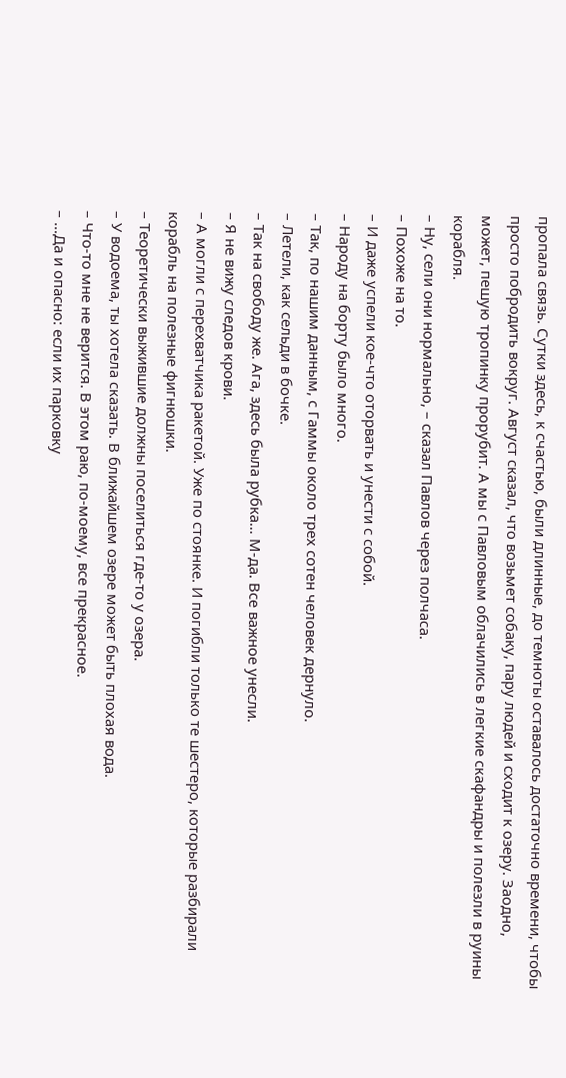пропала связь. Сутки здесь, к счастью, были длинные, до темноты оставалось достаточно времени, чтобы просто побродить вокруг. Август сказал, что возьмет собаку, пару людей и сходит к озеру. Заодно, может, пешую тропинку прорубит. А мы с Павловым облачились в легкие скафандры и полезли в руины корабля.
– Ну, сели они нормально, – сказал Павлов через полчаса.
– Похоже на то.
– И даже успели кое-что оторвать и унести с собой.
– Народу на борту было много.
– Так, по нашим данным, с Гаммы около трех сотен человек дернуло.
– Летели, как сельди в бочке.
– Так на свободу же. Ага, здесь была рубка… М-да. Все важное унесли.
– Я не вижу следов крови.
– А могли с перехватчика ракетой. Уже по стоянке. И погибли только те шестеро, которые разбирали корабль на полезные фигнюшки.
– Теоретически выжившие должны поселиться где-то у озера.
– У водоема, ты хотела сказать. В ближайшем озере может быть плохая вода.
– Что-то мне не верится. В этом раю, по-моему, все прекрасное.
– …Да и опасно: если их парковку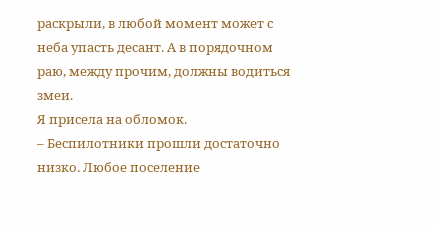раскрыли, в любой момент может с неба упасть десант. А в порядочном раю, между прочим, должны водиться змеи.
Я присела на обломок.
– Беспилотники прошли достаточно низко. Любое поселение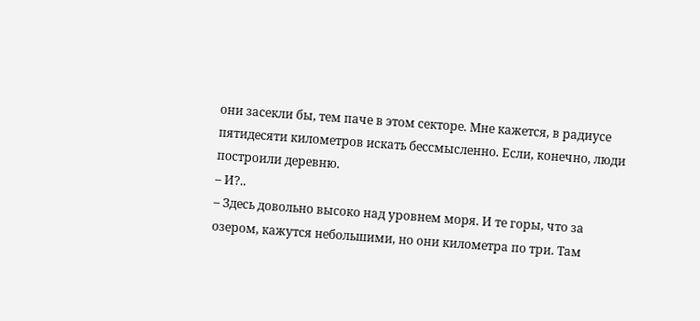они засекли бы, тем паче в этом секторе. Мне кажется, в радиусе пятидесяти километров искать бессмысленно. Если, конечно, люди построили деревню.
– И?..
– Здесь довольно высоко над уровнем моря. И те горы, что за озером, кажутся небольшими, но они километра по три. Там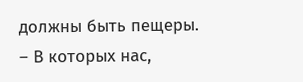должны быть пещеры.
– В которых нас,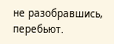не разобравшись, перебьют.